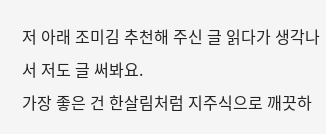저 아래 조미김 추천해 주신 글 읽다가 생각나서 저도 글 써봐요.
가장 좋은 건 한살림처럼 지주식으로 깨끗하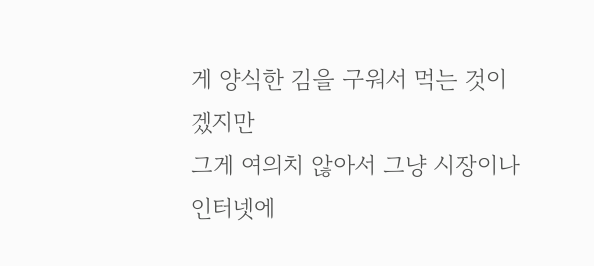게 양식한 김을 구워서 먹는 것이겠지만
그게 여의치 않아서 그냥 시장이나 인터넷에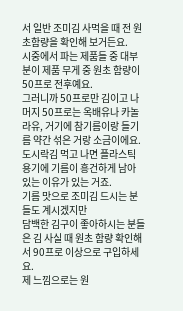서 일반 조미김 사먹을 때 전 원초함량을 확인해 보거든요.
시중에서 파는 제품들 중 대부분이 제품 무게 중 원초 함량이 50프로 전후예요.
그러니까 50프로만 김이고 나머지 50프로는 옥배유나 카놀라유, 거기에 참기름이랑 들기름 약간 섞은 거랑 소금이에요.
도시락김 먹고 나면 플라스틱 용기에 기름이 흥건하게 남아 있는 이유가 있는 거죠.
기름 맛으로 조미김 드시는 분들도 계시겠지만
담백한 김구이 좋아하시는 분들은 김 사실 때 원초 함량 확인해서 90프로 이상으로 구입하세요.
제 느낌으로는 원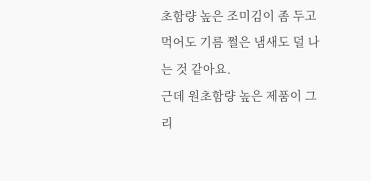초함량 높은 조미김이 좀 두고 먹어도 기름 쩔은 냄새도 덜 나는 것 같아요.
근데 원초함량 높은 제품이 그리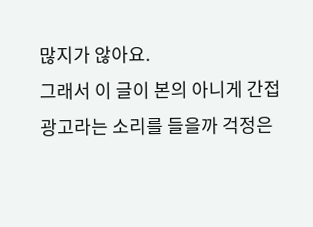많지가 않아요.
그래서 이 글이 본의 아니게 간접 광고라는 소리를 들을까 걱정은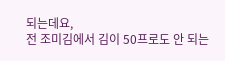되는데요,
전 조미김에서 김이 50프로도 안 되는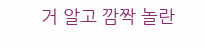거 알고 깜짝 놀란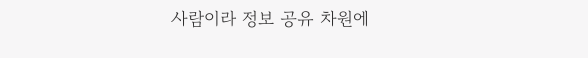사람이라 정보 공유 차원에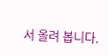서 올려 봅니다.